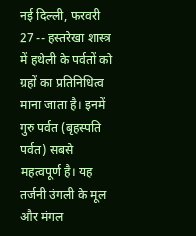नई दिल्ली, फरवरी 27 -- हस्तरेखा शास्त्र में हथेली के पर्वतों को ग्रहों का प्रतिनिधित्व माना जाता है। इनमें गुरु पर्वत (बृहस्पति पर्वत) सबसे महत्वपूर्ण है। यह तर्जनी उंगली के मूल और मंगल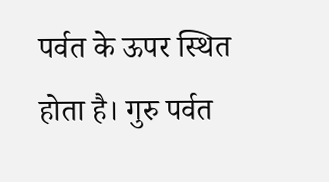पर्वत के ऊपर स्थित होता है। गुरु पर्वत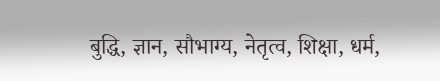बुद्धि, ज्ञान, सौभाग्य, नेतृत्व, शिक्षा, धर्म,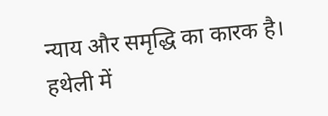न्याय और समृद्धि का कारक है। हथेली में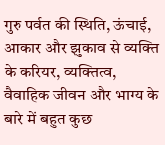गुरु पर्वत की स्थिति, ऊंचाई, आकार और झुकाव से व्यक्ति के करियर, व्यक्तित्व, वैवाहिक जीवन और भाग्य के बारे में बहुत कुछ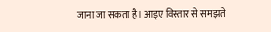जाना जा सकता है। आइए विस्तार से समझते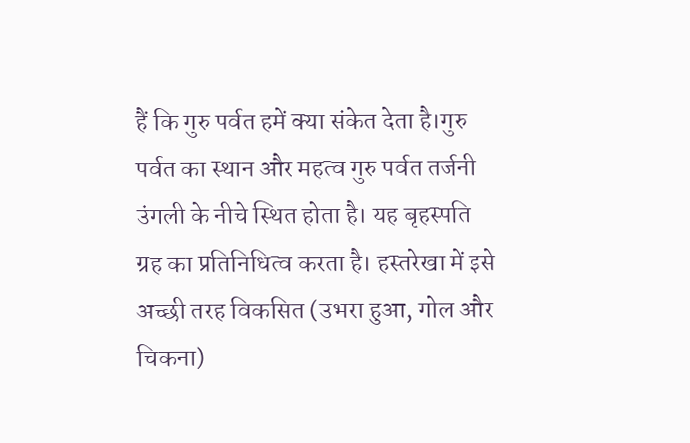हैं कि गुरु पर्वत हमें क्या संकेत देता है।गुरु पर्वत का स्थान और महत्व गुरु पर्वत तर्जनी उंगली के नीचे स्थित होता है। यह बृहस्पति ग्रह का प्रतिनिधित्व करता है। हस्तरेखा में इसे अच्छी तरह विकसित (उभरा हुआ, गोल और चिकना)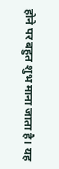होने पर बहुत शुभ माना जाता है। यह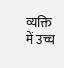व्यक्ति में उच्च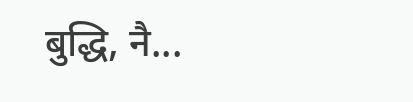बुद्धि, नै...